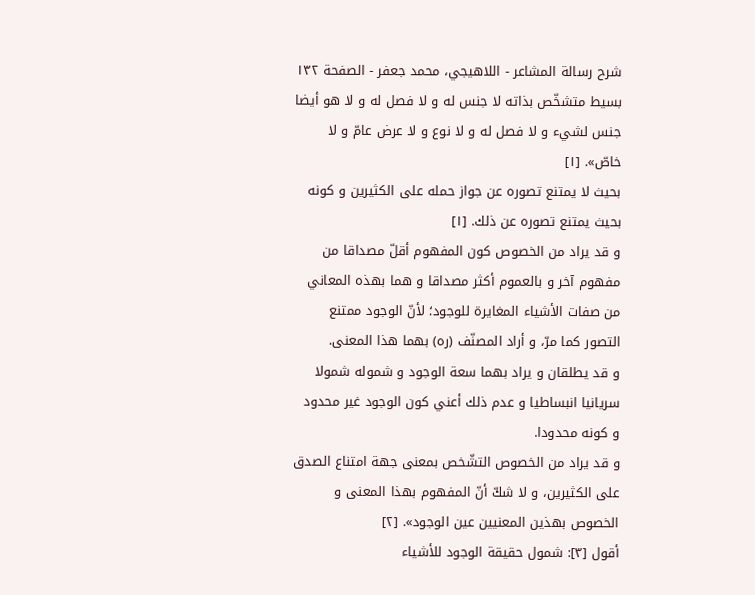شرح رسالة المشاعر - اللاهيجي، محمد جعفر - الصفحة ١٣٢
بسيط متشخّص بذاته لا جنس له و لا فصل له و لا هو أيضا جنس لشيء و لا فصل له و لا نوع و لا عرض عامّ و لا خاصّ». [١]
بحيث لا يمتنع تصوره عن جواز حمله على الكثيرين و كونه بحيث يمتنع تصوره عن ذلك. [١]
و قد يراد من الخصوص كون المفهوم أقلّ مصداقا من مفهوم آخر و بالعموم أكثر مصداقا و هما بهذه المعاني من صفات الأشياء المغايرة للوجود؛ لأنّ الوجود ممتنع التصور كما مرّ، و أراد المصنّف (ره) بهما هذا المعنى.
و قد يطلقان و يراد بهما سعة الوجود و شموله شمولا سريانيا انبساطيا و عدم ذلك أعني كون الوجود غير محدود و كونه محدودا.
و قد يراد من الخصوص التشّخص بمعنى جهة امتناع الصدق على الكثيرين، و لا شكّ أنّ المفهوم بهذا المعنى و الخصوص بهذين المعنيين عين الوجود». [٢]
أقول [٣]: شمول حقيقة الوجود للأشياء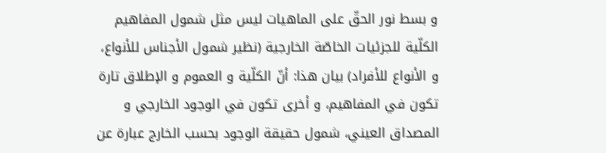و بسط نور الحقّ على الماهيات ليس مثل شمول المفاهيم الكلّية للجزئيات الخاصّة الخارجية (نظير شمول الأجناس للأنواع، و الأنواع للأفراد) بيان هذا: أنّ الكلّية و العموم و الإطلاق تارة تكون في المفاهيم، و أخرى تكون في الوجود الخارجي و المصداق العيني، شمول حقيقة الوجود بحسب الخارج عبارة عن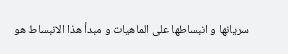سريانها و انبساطها على الماهيات و مبدأ هذا الانبساط هو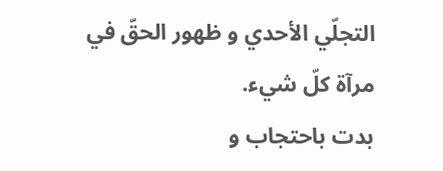التجلّي الأحدي و ظهور الحقّ في مرآة كلّ شيء.
بدت باحتجاب و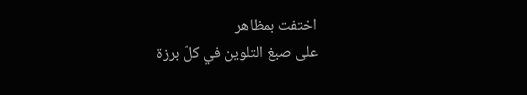اختفت بمظاهر
على صبغ التلوين في كلّ برزة